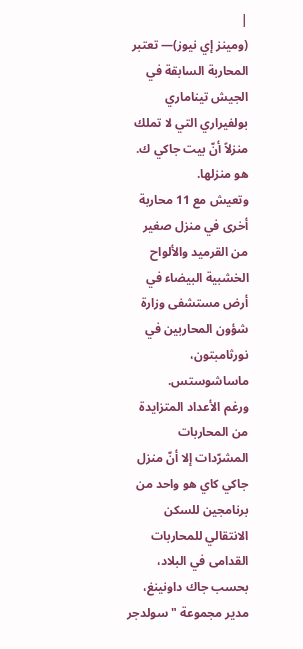|
(ومينز إي نيوز)— تعتبر المحاربة السابقة في الجيش تيناماري بولفيراري التي لا تملك منزلاً أنّ بيت جاكي ك. هو منزلها.
وتعيش مع 11 محاربة أخرى في منزل صغير من القرميد والألواح الخشبية البيضاء في أرض مستشفى وزارة شؤون المحاربين في نورثامبتون، ماساشوستس.
ورغم الأعداد المتزايدة من المحاربات المشرّدات إلا أنّ منزل جاكي كاي هو واحد من برنامجين للسكن الانتقالي للمحاربات القدامى في البلاد، بحسب جاك داونينغ، مدير مجموعة " سولدجر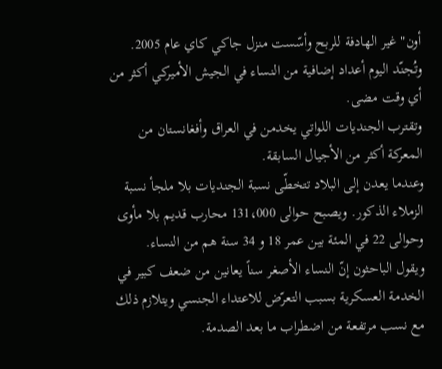أون" غير الهادفة للربح وأسّست منزل جاكي كاي عام 2005.
وتُجنّد اليوم أعداد إضافية من النساء في الجيش الأميركي أكثر من أي وقت مضى.
وتقترب الجنديات اللواتي يخدمن في العراق وأفغانستان من المعركة أكثر من الأجيال السابقة.
وعندما يعدن إلى البلاد تتخطّى نسبة الجنديات بلا ملجأ نسبة الزملاء الذكور. ويصبح حوالى 131،000 محارب قديم بلا مأوى وحوالى 22 في المئة بين عمر 18 و 34 سنة هم من النساء.
ويقول الباحثون إنّ النساء الأصغر سناً يعانين من ضعف كبير في الخدمة العسكرية بسبب التعرّض للاعتداء الجنسي ويتلازم ذلك مع نسب مرتفعة من اضطراب ما بعد الصدمة.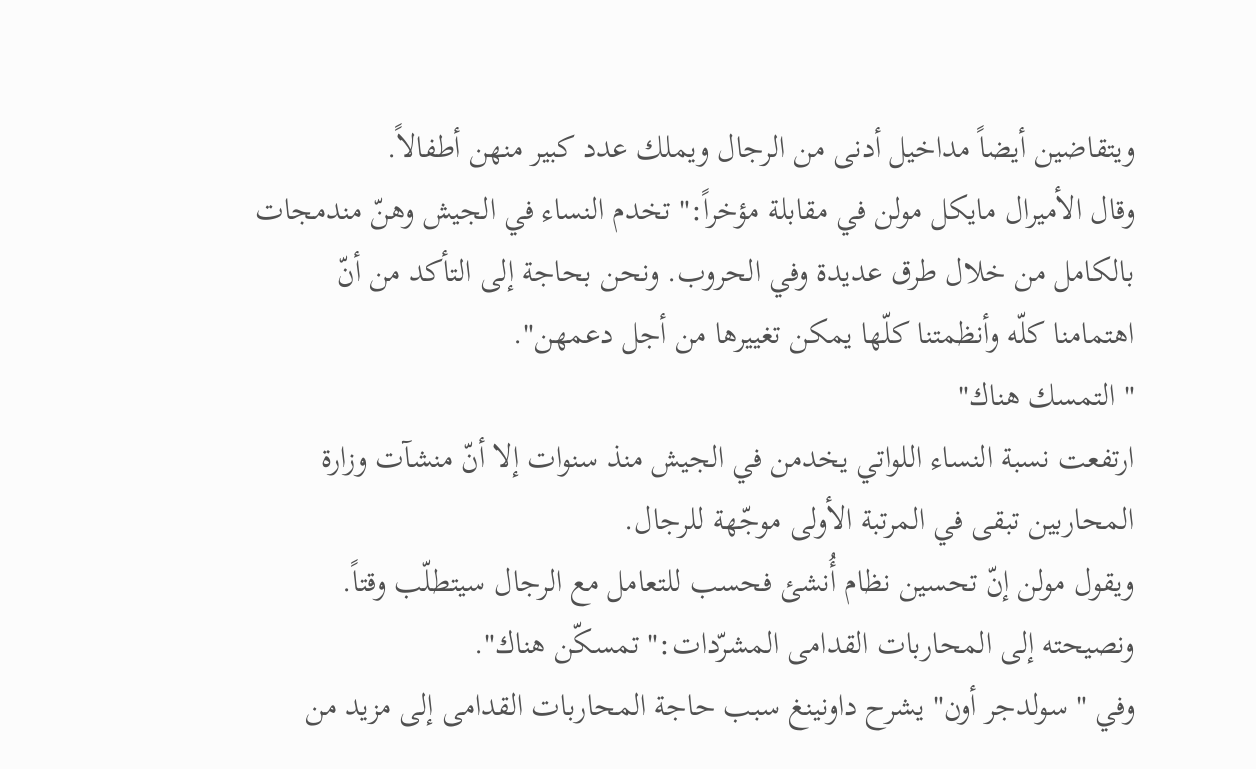ويتقاضين أيضاً مداخيل أدنى من الرجال ويملك عدد كبير منهن أطفالاً.
وقال الأميرال مايكل مولن في مقابلة مؤخراً:" تخدم النساء في الجيش وهنّ مندمجات بالكامل من خلال طرق عديدة وفي الحروب. ونحن بحاجة إلى التأكد من أنّ اهتمامنا كلّه وأنظمتنا كلّها يمكن تغييرها من أجل دعمهن".
" التمسك هناك"
ارتفعت نسبة النساء اللواتي يخدمن في الجيش منذ سنوات إلا أنّ منشآت وزارة المحاربين تبقى في المرتبة الأولى موجّهة للرجال.
ويقول مولن إنّ تحسين نظام أُنشئ فحسب للتعامل مع الرجال سيتطلّب وقتاً. ونصيحته إلى المحاربات القدامى المشرّدات:" تمسكّن هناك".
وفي " سولدجر أون" يشرح داونينغ سبب حاجة المحاربات القدامى إلى مزيد من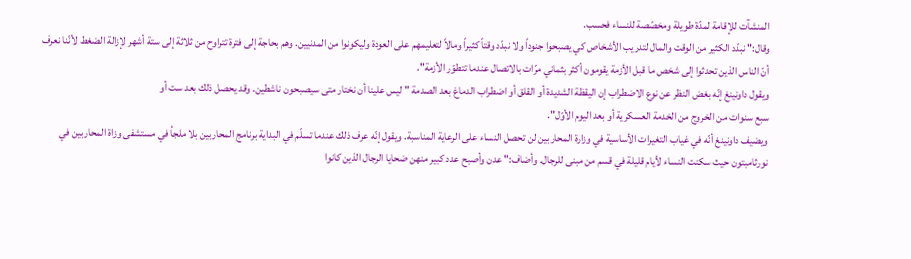المنشآت للإقامة لمدّة طويلة ومخصّصة للنساء فحسب.
وقال:" نبدّد الكثير من الوقت والمال لتدريب الأشخاص كي يصبحوا جنوداً ولا نبدّد وقتاً كثيراً ومالاً لتعليمهم على العودة وليكونوا من المدنيين. وهم بحاجة إلى فترة تتراوح من ثلاثة إلى ستة أشهر لإزالة الضغط لأنّنا نعرف أنّ الناس الذين تحدثوا إلى شخص ما قبل الأزمة يقومون أكثر بثماني مرّات بالاتصال عندما تتطوّر الأزمة".
ويقول داونينغ إنّه بغض النظر عن نوع الاضطراب إن اليقظة الشديدة أو القلق أو اضطراب الدماغ بعد الصدمة " ليس علينا أن نختار متى سيصبحون ناشطين. وقد يحصل ذلك بعد ست أو
سبع سنوات من الخروج من الخدمة العسكرية أو بعد اليوم الأوّل".
ويضيف داونينغ أنّه في غياب التغيرات الأساسية في وزارة المحاربين لن تحصل النساء على الرعاية المناسبة. ويقول إنّه عرف ذلك عندما تسلّم في البداية برنامج المحاربين بلا ملجأ في مستشفى وزاة المحاربين في نورثامبتون حيث سكنت النساء لأيام قليلة في قسم من مبنى للرجال. وأضاف:" عدن وأصبح عدد كبير منهن ضحايا الرجال الذين كانوا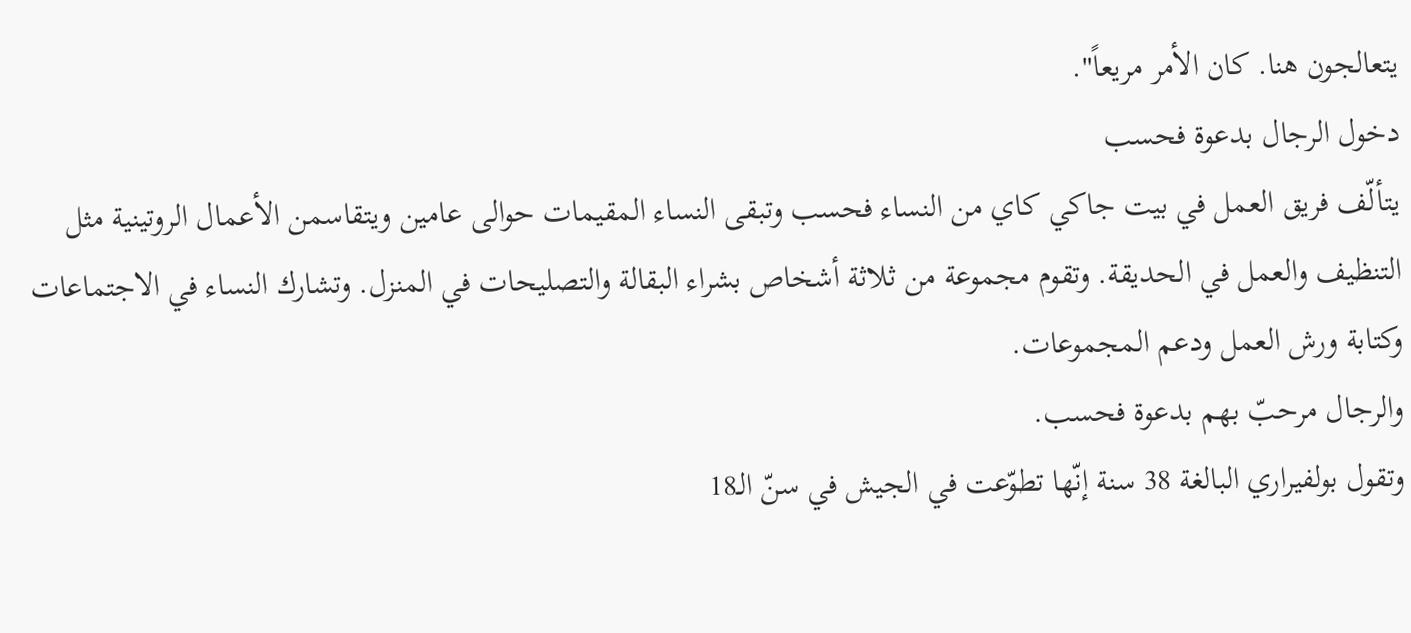يتعالجون هنا. كان الأمر مريعاً".
دخول الرجال بدعوة فحسب
يتألّف فريق العمل في بيت جاكي كاي من النساء فحسب وتبقى النساء المقيمات حوالى عامين ويتقاسمن الأعمال الروتينية مثل التنظيف والعمل في الحديقة. وتقوم مجموعة من ثلاثة أشخاص بشراء البقالة والتصليحات في المنزل. وتشارك النساء في الاجتماعات وكتابة ورش العمل ودعم المجموعات.
والرجال مرحبّ بهم بدعوة فحسب.
وتقول بولفيراري البالغة 38 سنة إنّها تطوّعت في الجيش في سنّ الـ18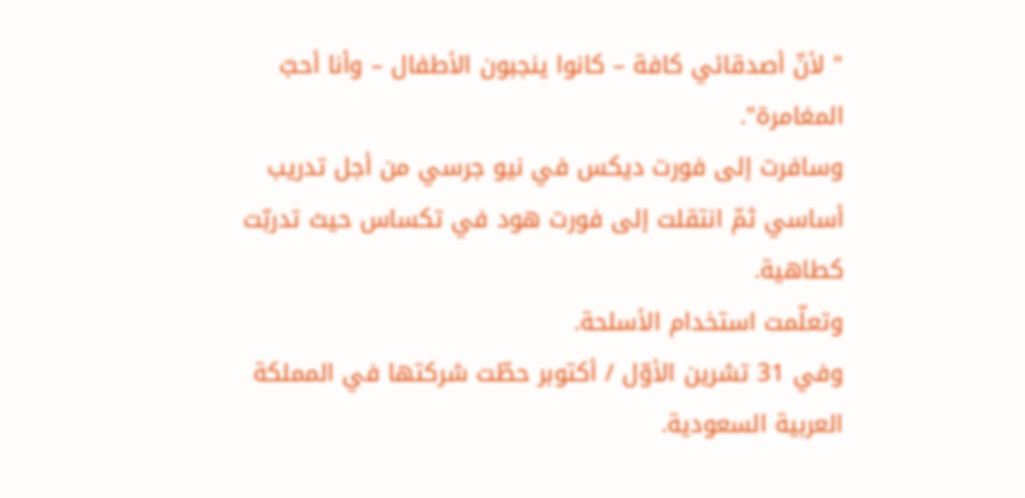" لأنّ أصدقائي كافة – كانوا ينجبون الأطفال – وأنا أحبّ المغامرة".
وسافرت إلى فورت ديكس في نيو جرسي من أجل تدريب أساسي ثمّ انتقلت إلى فورت هود في تكساس حيث تدربّت كطاهية.
وتعلّمت استخدام الأسلحة.
وفي 31 تشرين الأوّل / أكتوبر حطّت شركتها في المملكة العربية السعودية.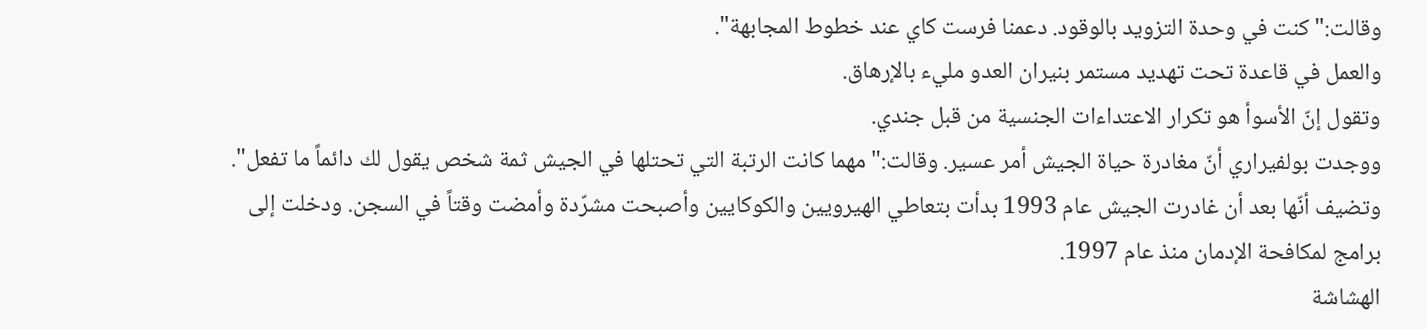وقالت:" كنت في وحدة التزويد بالوقود. دعمنا فرست كاي عند خطوط المجابهة".
والعمل في قاعدة تحت تهديد مستمر بنيران العدو مليء بالإرهاق.
وتقول إنّ الأسوأ هو تكرار الاعتداءات الجنسية من قبل جندي.
ووجدت بولفيراري أنّ مغادرة حياة الجيش أمر عسير. وقالت:" مهما كانت الرتبة التي تحتلها في الجيش ثمة شخص يقول لك دائماً ما تفعل".
وتضيف أنّها بعد أن غادرت الجيش عام 1993 بدأت بتعاطي الهيرويين والكوكايين وأصبحت مشرّدة وأمضت وقتاً في السجن. ودخلت إلى برامج لمكافحة الإدمان منذ عام 1997.
الهشاشة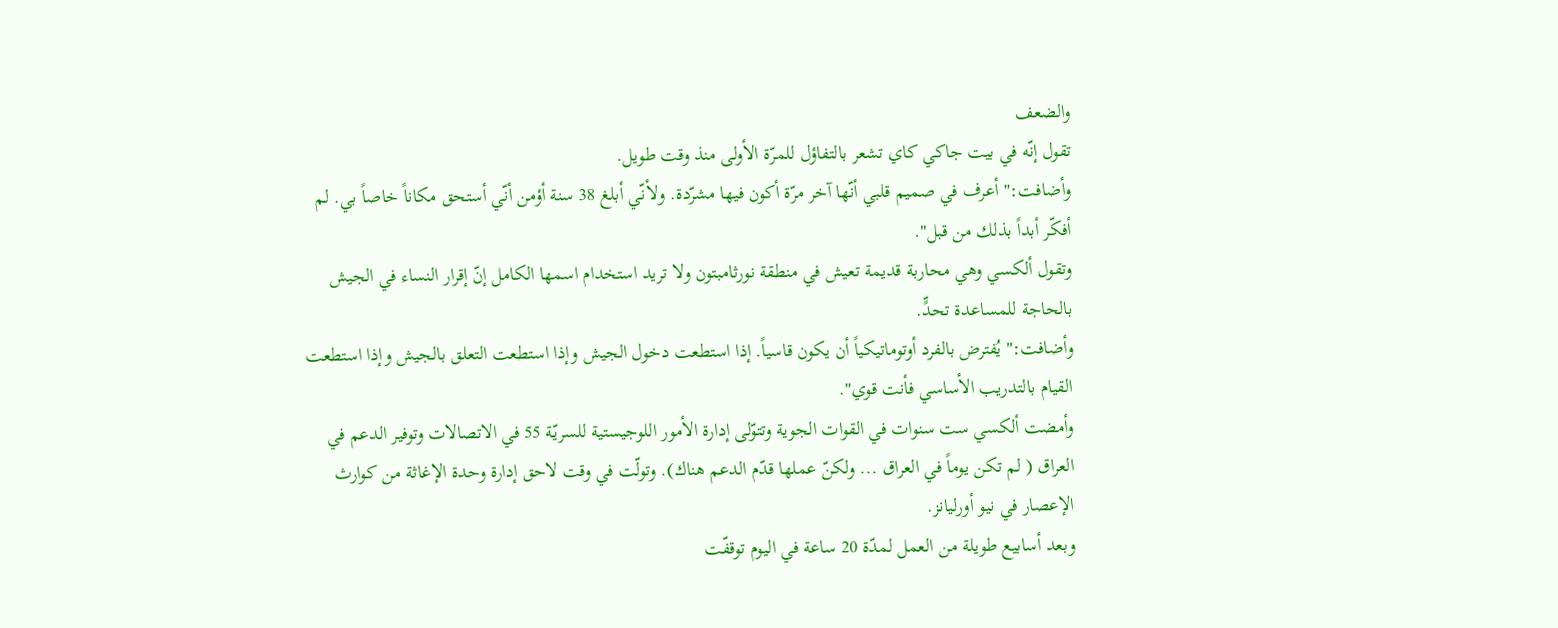والضعف
تقول إنّه في بيت جاكي كاي تشعر بالتفاؤل للمرّة الأولى منذ وقت طويل.
وأضافت:" أعرف في صميم قلبي أنّها آخر مرّة أكون فيها مشرّدة. ولأنّي أبلغ 38 سنة أؤمن أنّي أستحق مكاناً خاصاً بي. لم أفكّر أبداً بذلك من قبل".
وتقول ألكسي وهي محاربة قديمة تعيش في منطقة نورثامبتون ولا تريد استخدام اسمها الكامل إنّ إقرار النساء في الجيش بالحاجة للمساعدة تحدٍّ.
وأضافت:" يُفترض بالفرد أوتوماتيكياً أن يكون قاسياً. إذا استطعت دخول الجيش وإذا استطعت التعلق بالجيش وإذا استطعت القيام بالتدريب الأساسي فأنت قوي".
وأمضت ألكسي ست سنوات في القوات الجوية وتتوّلى إدارة الأمور اللوجيستية للسريّة 55 في الاتصالات وتوفير الدعم في العراق ( لم تكن يوماً في العراق ... ولكنّ عملها قدّم الدعم هناك). وتولّت في وقت لاحق إدارة وحدة الإغاثة من كوارث الإعصار في نيو أورليانز.
وبعد أسابيع طويلة من العمل لمدّة 20 ساعة في اليوم توقفّت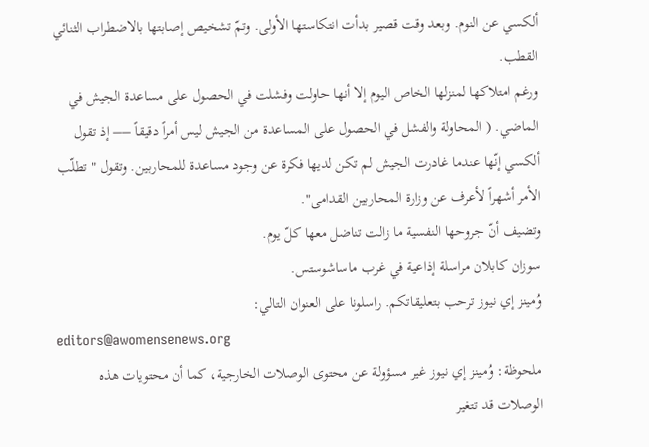ألكسي عن النوم. وبعد وقت قصير بدأت انتكاستها الأولى. وتمّ تشخيص إصابتها بالاضطراب الثنائي القطب.
ورغم امتلاكها لمنزلها الخاص اليوم إلا أنها حاولت وفشلت في الحصول على مساعدة الجيش في الماضي. ( المحاولة والفشل في الحصول على المساعدة من الجيش ليس أمراً دقيقاً –– إذ تقول ألكسي إنّها عندما غادرت الجيش لم تكن لديها فكرة عن وجود مساعدة للمحاربين. وتقول " تطلّب الأمر أشهراً لأعرف عن وزارة المحاربين القدامى".
وتضيف أنّ جروحها النفسية ما زالت تناضل معها كلّ يوم.
سوزان كابلان مراسلة إذاعية في غرب ماساشوستس.
وُمينز إي نيوز ترحب بتعليقاتكم. راسلونا على العنوان التالي:
editors@awomensenews.org
ملحوظة: وُمينز إي نيوز غير مسؤولة عن محتوى الوصلات الخارجية، كما أن محتويات هذه
الوصلات قد تتغير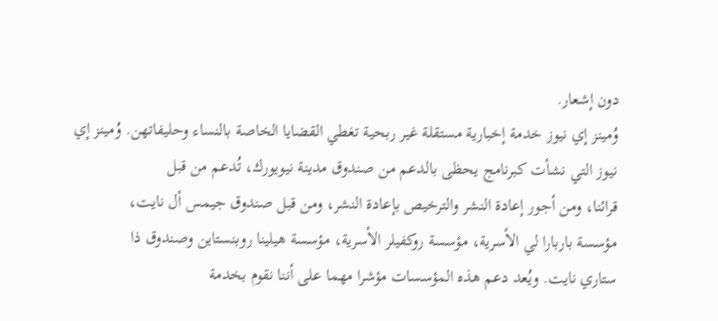دون إشعار.
وُمينز إي نيوز خدمة إخبارية مستقلة غير ربحية تغطي القضايا الخاصة بالنساء وحليفاتهن. وُمينز إي نيوز التي نشأت كبرنامج يحظى بالدعم من صندوق مدينة نيويورك، تُدعم من قبل
قرائنا، ومن أجور إعادة النشر والترخيص بإعادة النشر، ومن قبل صندوق جيمس أل نايت،
مؤسسة باربارا لي الأسرية، مؤسسة روكفيلر الأسرية، مؤسسة هيلينا روبنستاين وصندوق ذا
ستاري نايت. ويُعد دعم هذه المؤسسات مؤشرا مهما على أننا نقوم بخدمة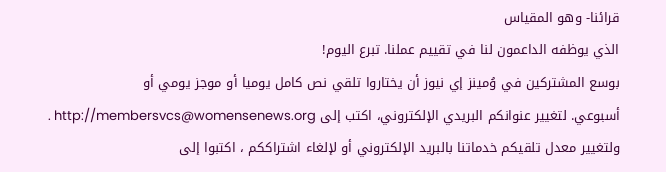قرائنا- وهو المقياس
الذي يوظفه الداعمون لنا في تقييم عملنا. تبرع اليوم!
بوسع المشتركين في وُمينز إي نيوز أن يختاروا تلقي نص كامل يوميا أو موجز يومي أو
أسبوعي. لتغيير عنوانكم البريدي الإلكتروني، اكتب إلى http://membersvcs@womensenews.org .
ولتغيير معدل تلقيكم خدماتنا بالبريد الإلكتروني أو لإلغاء اشتراككم ، اكتبوا إلى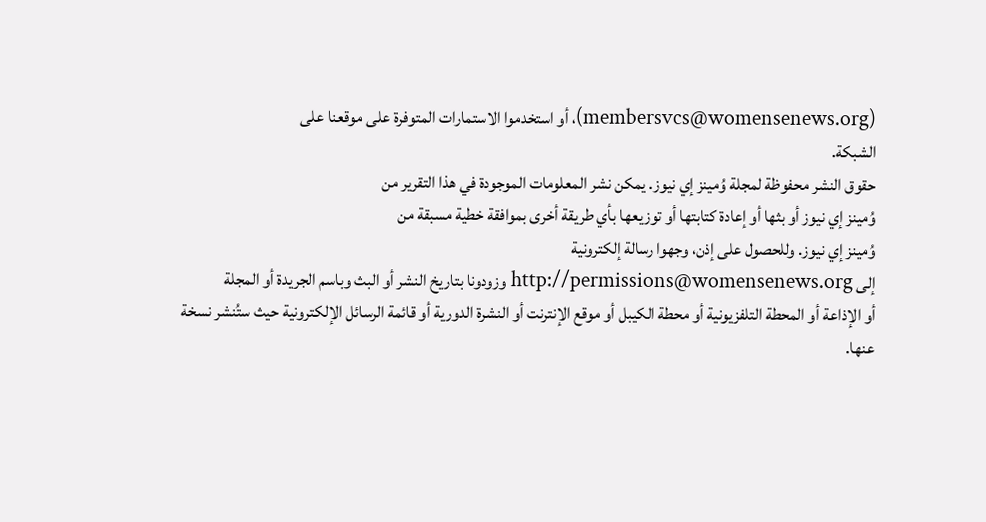(membersvcs@womensenews.org)، أو استخدموا الاستمارات المتوفرة على موقعنا على
الشبكة.
حقوق النشر محفوظة لمجلة وُمينز إي نيوز. يمكن نشر المعلومات الموجودة في هذا التقرير من
وُمينز إي نيوز أو بثها أو إعادة كتابتها أو توزيعها بأي طريقة أخرى بموافقة خطية مسبقة من
وُمينز إي نيوز. وللحصول على إذن، وجهوا رسالة إلكترونية
إلى http://permissions@womensenews.org وزودونا بتاريخ النشر أو البث وباسم الجريدة أو المجلة
أو الإذاعة أو المحطة التلفزيونية أو محطة الكيبل أو موقع الإنترنت أو النشرة الدورية أو قائمة الرسائل الإلكترونية حيث ستُنشر نسخة عنها.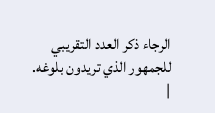الرجاء ذكر العدد التقريبي للجمهور الذي تريدون بلوغه.
|